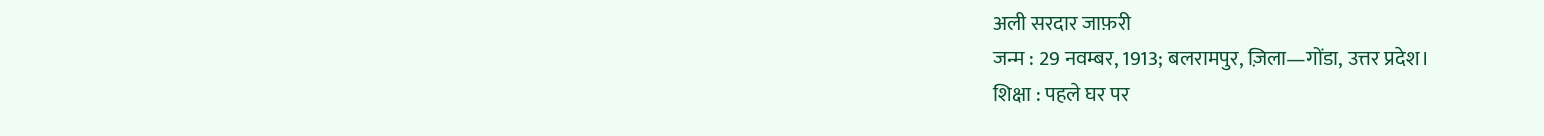अली सरदार जाफ़री
जन्म : 29 नवम्बर, 1913; बलरामपुर, ज़िला—गोंडा, उत्तर प्रदेश।
शिक्षा : पहले घर पर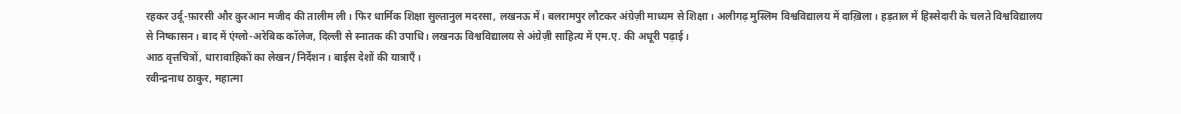रहकर उर्दू-फ़ारसी और क़ुरआन मजीद की तालीम ली। फिर धार्मिक शिक्षा सुल्तानुल मदरसा, लखनऊ में। बलरामपुर लौटकर अंग्रेज़ी माध्यम से शिक्षा। अलीगढ़ मुस्लिम विश्वविद्यालय में दाख़िला। हड़ताल में हिस्सेदारी के चलते विश्वविद्यालय से निष्कासन। बाद में एंग्लो-अरेबिक कॉलेज, दिल्ली से स्नातक की उपाधि। लखनऊ विश्वविद्यालय से अंग्रेज़ी साहित्य में एम.ए. की अधूरी पढ़ाई।
आठ वृत्तचित्रों, धारावाहिकों का लेखन/निर्देशन। बाईस देशों की यात्राएँ।
रवीन्द्रनाथ ठाकुर, महात्मा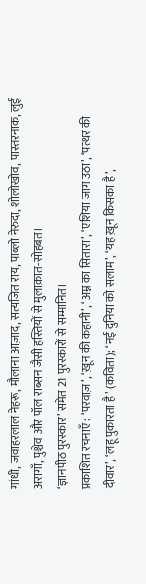गांधी, जवाहरलाल नेहरू, मौलाना आज़ाद, सत्यजित राय, पाब्लो नेरुदा, शोलोखोव, पास्तरनाक, लुई अरागाँ, पुश्चेव और पॉल राब्सन जैसी हस्तियों से मुलाक़ात-सोहबत।
‘ज्ञानपीठ पुरस्कार’ समेत 21 पुरस्कारों से सम्मानित।
प्रकाशित रचनाएँ : ‘परवाज़’, ‘ख़ून की कहानी’, ‘अम्न का सितारा’, ‘एशिया जाग उठा’, ‘पत्थर की दीवार’, ‘लहू पुकारता है’ (कविता); ‘नई दुनिया को सलाम’, ‘यह ख़ून किसका है’,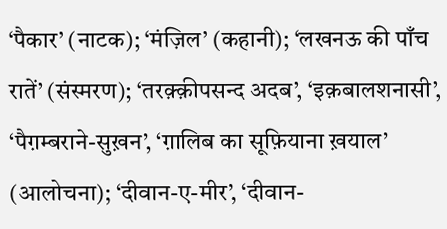‘पैकार’ (नाटक); ‘मंज़िल’ (कहानी); ‘लखनऊ की पाँच रातें’ (संस्मरण); ‘तरक़्क़ीपसन्द अदब’, ‘इक़बालशनासी’, ‘पैग़म्बराने-सुख़न’, ‘ग़ालिब का सूफ़ियाना ख़याल’ (आलोचना); ‘दीवान-ए-मीर’, ‘दीवान-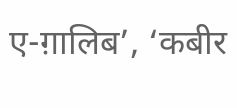ए-ग़ालिब’, ‘कबीर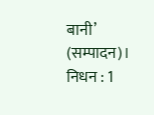बानी’ (सम्पादन)।
निधन : 1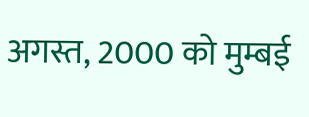अगस्त, 2000 को मुम्बई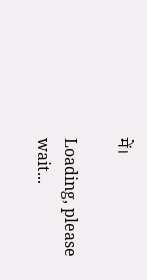में।

Loading, please wait...